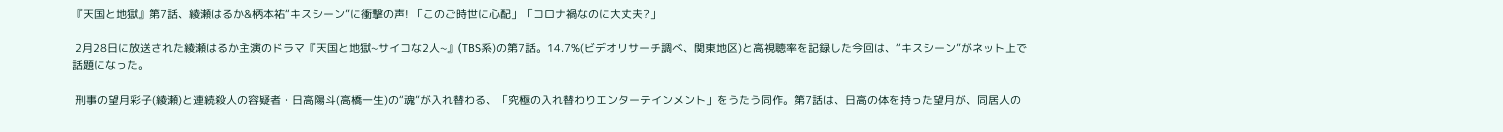『天国と地獄』第7話、綾瀬はるか&柄本祐“キスシーン”に衝撃の声! 「このご時世に心配」「コロナ禍なのに大丈夫?」

 2月28日に放送された綾瀬はるか主演のドラマ『天国と地獄~サイコな2人~』(TBS系)の第7話。14.7%(ビデオリサーチ調べ、関東地区)と高視聴率を記録した今回は、“キスシーン”がネット上で話題になった。

 刑事の望月彩子(綾瀬)と連続殺人の容疑者・日高陽斗(高橋一生)の“魂”が入れ替わる、「究極の入れ替わりエンターテインメント」をうたう同作。第7話は、日高の体を持った望月が、同居人の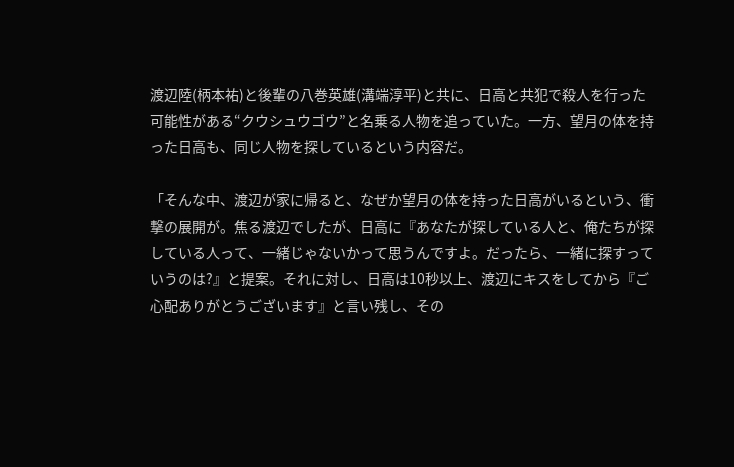渡辺陸(柄本祐)と後輩の八巻英雄(溝端淳平)と共に、日高と共犯で殺人を行った可能性がある“クウシュウゴウ”と名乗る人物を追っていた。一方、望月の体を持った日高も、同じ人物を探しているという内容だ。

「そんな中、渡辺が家に帰ると、なぜか望月の体を持った日高がいるという、衝撃の展開が。焦る渡辺でしたが、日高に『あなたが探している人と、俺たちが探している人って、一緒じゃないかって思うんですよ。だったら、一緒に探すっていうのは?』と提案。それに対し、日高は10秒以上、渡辺にキスをしてから『ご心配ありがとうございます』と言い残し、その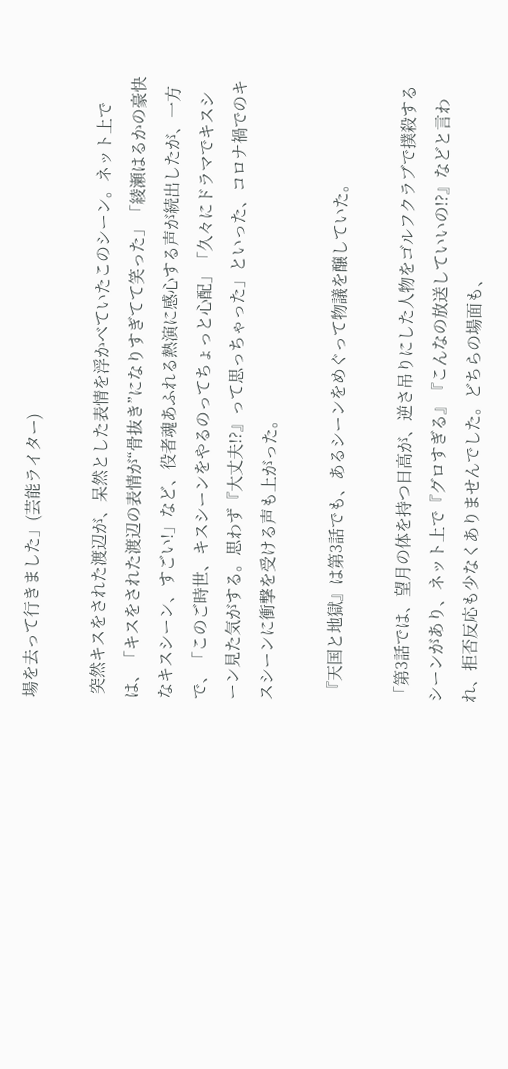場を去って行きました」(芸能ライター)

 突然キスをされた渡辺が、呆然とした表情を浮かべていたこのシーン。ネット上では、「キスをされた渡辺の表情が“骨抜き”になりすぎてて笑った」「綾瀬はるかの豪快なキスシーン、すごい!」など、役者魂あふれる熱演に感心する声が続出したが、一方で、「このご時世、キスシーンをやるのってちょっと心配」「久々にドラマでキスシーン見た気がする。思わず『大丈夫!?』って思っちゃった」といった、コロナ禍でのキスシーンに衝撃を受ける声も上がった。

 『天国と地獄』は第3話でも、あるシーンをめぐって物議を醸していた。

「第3話では、望月の体を持つ日高が、逆さ吊りにした人物をゴルフクラブで撲殺するシーンがあり、ネット上で『グロすぎる』『こんなの放送していいの!?』などと言われ、拒否反応も少なくありませんでした。どちらの場面も、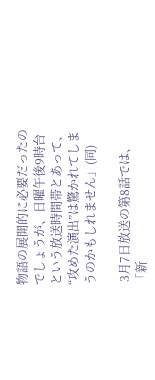物語の展開的に必要だったのでしょうが、日曜午後9時台という放送時間帯とあって、“攻めた演出”は驚かれてしまうのかもしれません」(同)

 3月7日放送の第8話では、「新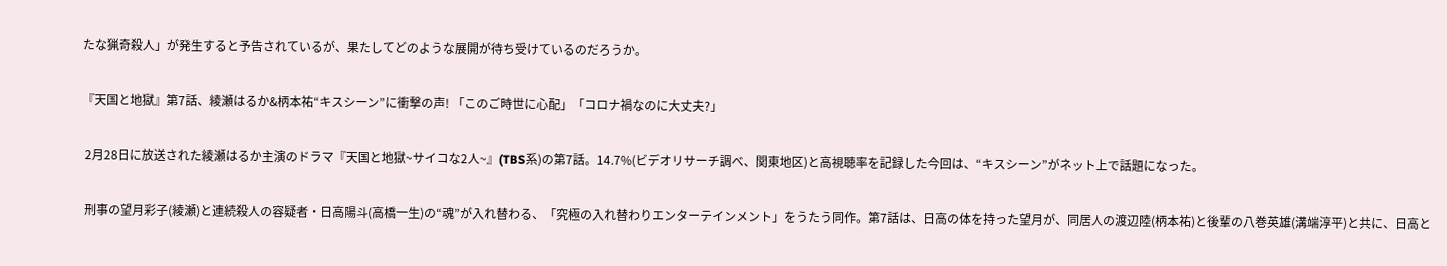たな猟奇殺人」が発生すると予告されているが、果たしてどのような展開が待ち受けているのだろうか。

『天国と地獄』第7話、綾瀬はるか&柄本祐“キスシーン”に衝撃の声! 「このご時世に心配」「コロナ禍なのに大丈夫?」

 2月28日に放送された綾瀬はるか主演のドラマ『天国と地獄~サイコな2人~』(TBS系)の第7話。14.7%(ビデオリサーチ調べ、関東地区)と高視聴率を記録した今回は、“キスシーン”がネット上で話題になった。

 刑事の望月彩子(綾瀬)と連続殺人の容疑者・日高陽斗(高橋一生)の“魂”が入れ替わる、「究極の入れ替わりエンターテインメント」をうたう同作。第7話は、日高の体を持った望月が、同居人の渡辺陸(柄本祐)と後輩の八巻英雄(溝端淳平)と共に、日高と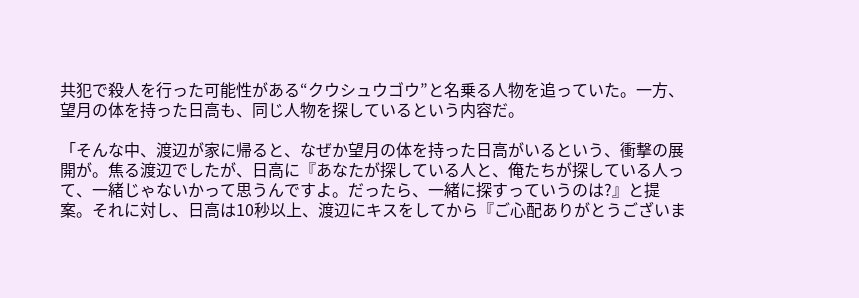共犯で殺人を行った可能性がある“クウシュウゴウ”と名乗る人物を追っていた。一方、望月の体を持った日高も、同じ人物を探しているという内容だ。

「そんな中、渡辺が家に帰ると、なぜか望月の体を持った日高がいるという、衝撃の展開が。焦る渡辺でしたが、日高に『あなたが探している人と、俺たちが探している人って、一緒じゃないかって思うんですよ。だったら、一緒に探すっていうのは?』と提案。それに対し、日高は10秒以上、渡辺にキスをしてから『ご心配ありがとうございま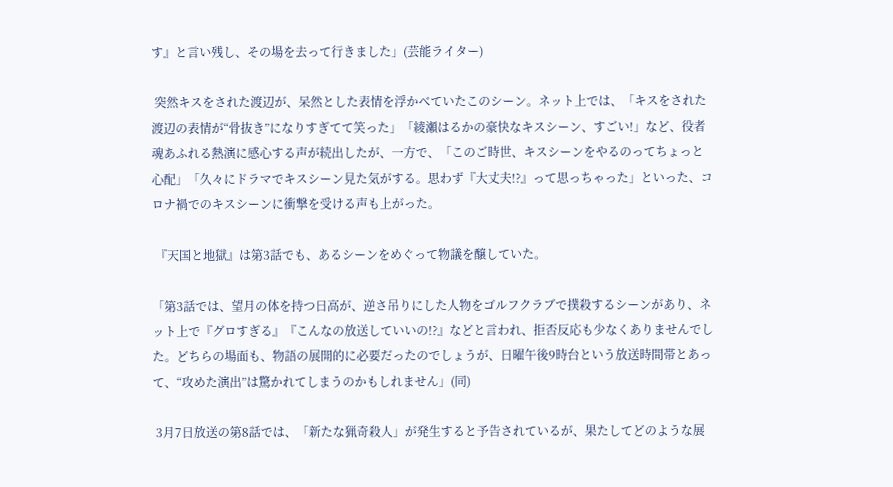す』と言い残し、その場を去って行きました」(芸能ライター)

 突然キスをされた渡辺が、呆然とした表情を浮かべていたこのシーン。ネット上では、「キスをされた渡辺の表情が“骨抜き”になりすぎてて笑った」「綾瀬はるかの豪快なキスシーン、すごい!」など、役者魂あふれる熱演に感心する声が続出したが、一方で、「このご時世、キスシーンをやるのってちょっと心配」「久々にドラマでキスシーン見た気がする。思わず『大丈夫!?』って思っちゃった」といった、コロナ禍でのキスシーンに衝撃を受ける声も上がった。

 『天国と地獄』は第3話でも、あるシーンをめぐって物議を醸していた。

「第3話では、望月の体を持つ日高が、逆さ吊りにした人物をゴルフクラブで撲殺するシーンがあり、ネット上で『グロすぎる』『こんなの放送していいの!?』などと言われ、拒否反応も少なくありませんでした。どちらの場面も、物語の展開的に必要だったのでしょうが、日曜午後9時台という放送時間帯とあって、“攻めた演出”は驚かれてしまうのかもしれません」(同)

 3月7日放送の第8話では、「新たな猟奇殺人」が発生すると予告されているが、果たしてどのような展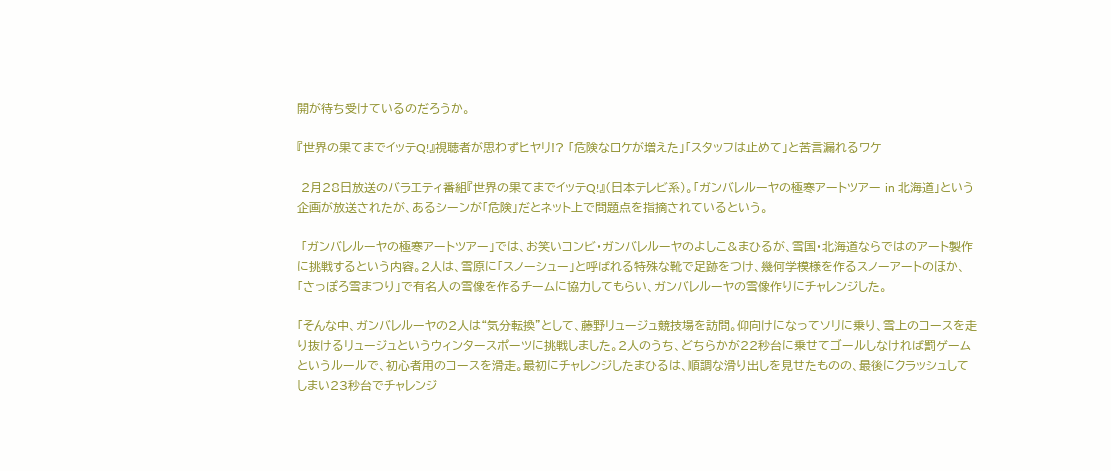開が待ち受けているのだろうか。

『世界の果てまでイッテQ!』視聴者が思わずヒヤリ!? 「危険なロケが増えた」「スタッフは止めて」と苦言漏れるワケ

 2月28日放送のバラエティ番組『世界の果てまでイッテQ!』(日本テレビ系)。「ガンバレルーヤの極寒アートツアー in 北海道」という企画が放送されたが、あるシーンが「危険」だとネット上で問題点を指摘されているという。

 「ガンバレルーヤの極寒アートツアー」では、お笑いコンビ・ガンバレルーヤのよしこ&まひるが、雪国・北海道ならではのアート製作に挑戦するという内容。2人は、雪原に「スノーシュー」と呼ばれる特殊な靴で足跡をつけ、幾何学模様を作るスノーアートのほか、「さっぽろ雪まつり」で有名人の雪像を作るチームに協力してもらい、ガンバレルーヤの雪像作りにチャレンジした。

「そんな中、ガンバレルーヤの2人は“気分転換”として、藤野リュージュ競技場を訪問。仰向けになってソリに乗り、雪上のコースを走り抜けるリュージュというウィンタースポーツに挑戦しました。2人のうち、どちらかが22秒台に乗せてゴールしなければ罰ゲームというルールで、初心者用のコースを滑走。最初にチャレンジしたまひるは、順調な滑り出しを見せたものの、最後にクラッシュしてしまい23秒台でチャレンジ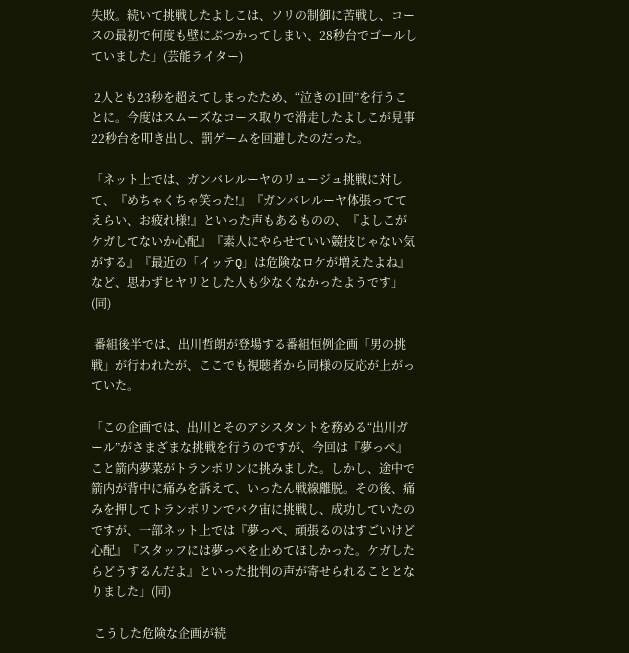失敗。続いて挑戦したよしこは、ソリの制御に苦戦し、コースの最初で何度も壁にぶつかってしまい、28秒台でゴールしていました」(芸能ライター)

 2人とも23秒を超えてしまったため、“泣きの1回”を行うことに。今度はスムーズなコース取りで滑走したよしこが見事22秒台を叩き出し、罰ゲームを回避したのだった。

「ネット上では、ガンバレルーヤのリュージュ挑戦に対して、『めちゃくちゃ笑った!』『ガンバレルーヤ体張っててえらい、お疲れ様!』といった声もあるものの、『よしこがケガしてないか心配』『素人にやらせていい競技じゃない気がする』『最近の「イッテQ」は危険なロケが増えたよね』など、思わずヒヤリとした人も少なくなかったようです」(同)

 番組後半では、出川哲朗が登場する番組恒例企画「男の挑戦」が行われたが、ここでも視聴者から同様の反応が上がっていた。

「この企画では、出川とそのアシスタントを務める“出川ガール”がさまざまな挑戦を行うのですが、今回は『夢っぺ』こと箭内夢菜がトランポリンに挑みました。しかし、途中で箭内が背中に痛みを訴えて、いったん戦線離脱。その後、痛みを押してトランポリンでバク宙に挑戦し、成功していたのですが、一部ネット上では『夢っぺ、頑張るのはすごいけど心配』『スタッフには夢っぺを止めてほしかった。ケガしたらどうするんだよ』といった批判の声が寄せられることとなりました」(同)

 こうした危険な企画が続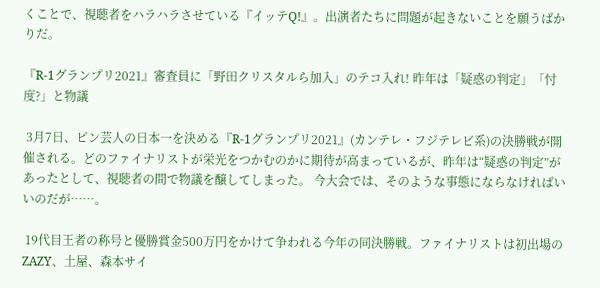くことで、視聴者をハラハラさせている『イッテQ!』。出演者たちに問題が起きないことを願うばかりだ。

『R-1グランプリ2021』審査員に「野田クリスタルら加入」のテコ入れ! 昨年は「疑惑の判定」「忖度?」と物議

 3月7日、ピン芸人の日本一を決める『R-1グランプリ2021』(カンテレ・フジテレビ系)の決勝戦が開催される。どのファイナリストが栄光をつかむのかに期待が高まっているが、昨年は“疑惑の判定”があったとして、視聴者の間で物議を醸してしまった。 今大会では、そのような事態にならなければいいのだが……。

 19代目王者の称号と優勝賞金500万円をかけて争われる今年の同決勝戦。ファイナリストは初出場のZAZY、土屋、森本サイ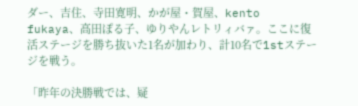ダー、吉住、寺田寛明、かが屋・賀屋、kento fukaya、高田ぽる子、ゆりやんレトリィバァ。ここに復活ステージを勝ち抜いた1名が加わり、計10名で1stステージを戦う。

「昨年の決勝戦では、疑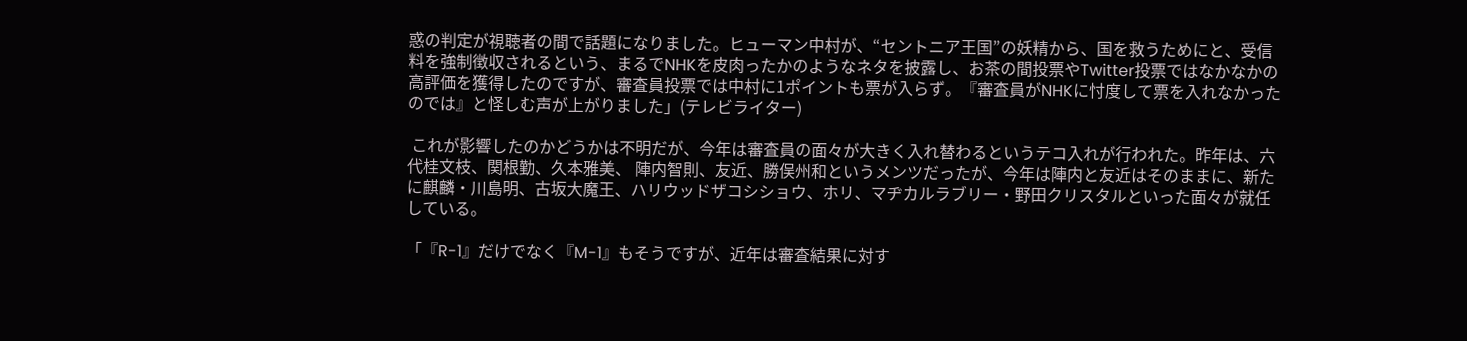惑の判定が視聴者の間で話題になりました。ヒューマン中村が、“セントニア王国”の妖精から、国を救うためにと、受信料を強制徴収されるという、まるでNHKを皮肉ったかのようなネタを披露し、お茶の間投票やTwitter投票ではなかなかの高評価を獲得したのですが、審査員投票では中村に1ポイントも票が入らず。『審査員がNHKに忖度して票を入れなかったのでは』と怪しむ声が上がりました」(テレビライター)

 これが影響したのかどうかは不明だが、今年は審査員の面々が大きく入れ替わるというテコ入れが行われた。昨年は、六代桂文枝、関根勤、久本雅美、 陣内智則、友近、勝俣州和というメンツだったが、今年は陣内と友近はそのままに、新たに麒麟・川島明、古坂大魔王、ハリウッドザコシショウ、ホリ、マヂカルラブリー・野田クリスタルといった面々が就任している。

「『R-1』だけでなく『M-1』もそうですが、近年は審査結果に対す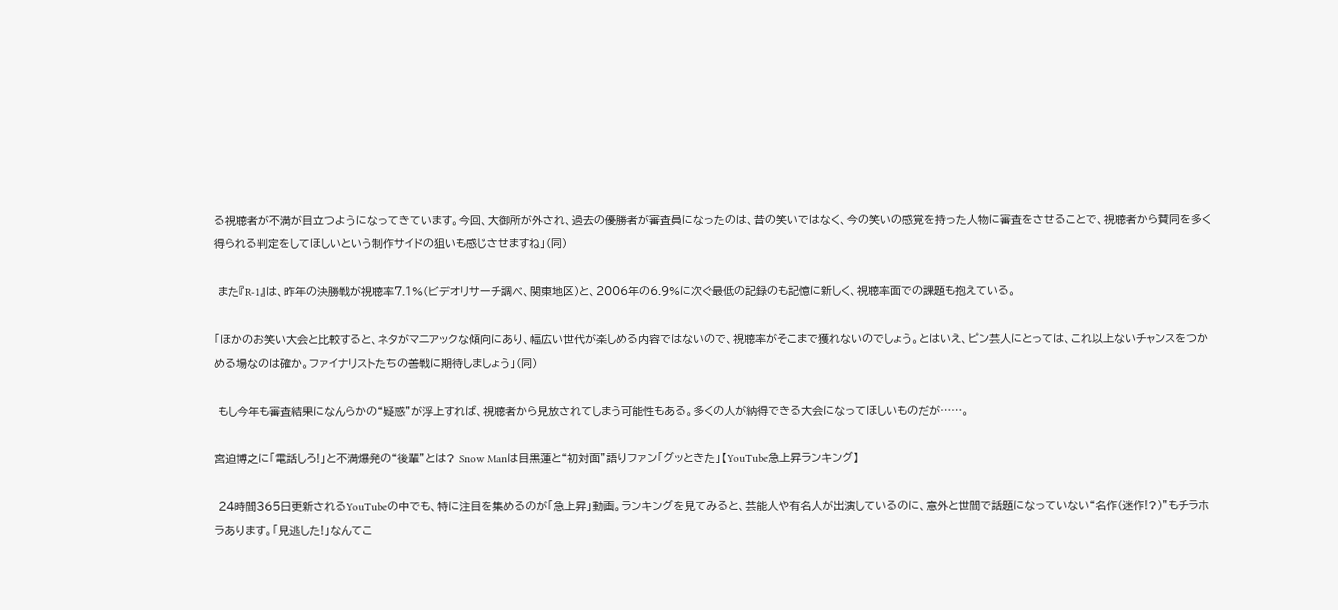る視聴者が不満が目立つようになってきています。今回、大御所が外され、過去の優勝者が審査員になったのは、昔の笑いではなく、今の笑いの感覚を持った人物に審査をさせることで、視聴者から賛同を多く得られる判定をしてほしいという制作サイドの狙いも感じさせますね」(同)

 また『R-1』は、昨年の決勝戦が視聴率7.1%(ビデオリサーチ調べ、関東地区)と、2006年の6.9%に次ぐ最低の記録のも記憶に新しく、視聴率面での課題も抱えている。

「ほかのお笑い大会と比較すると、ネタがマニアックな傾向にあり、幅広い世代が楽しめる内容ではないので、視聴率がそこまで獲れないのでしょう。とはいえ、ピン芸人にとっては、これ以上ないチャンスをつかめる場なのは確か。ファイナリストたちの善戦に期待しましょう」(同)

 もし今年も審査結果になんらかの“疑惑”が浮上すれば、視聴者から見放されてしまう可能性もある。多くの人が納得できる大会になってほしいものだが……。

宮迫博之に「電話しろ!」と不満爆発の“後輩”とは? Snow Manは目黒蓮と“初対面”語りファン「グッときた」【YouTube急上昇ランキング】

 24時間365日更新されるYouTubeの中でも、特に注目を集めるのが「急上昇」動画。ランキングを見てみると、芸能人や有名人が出演しているのに、意外と世間で話題になっていない“名作(迷作!?)”もチラホラあります。「見逃した!」なんてこ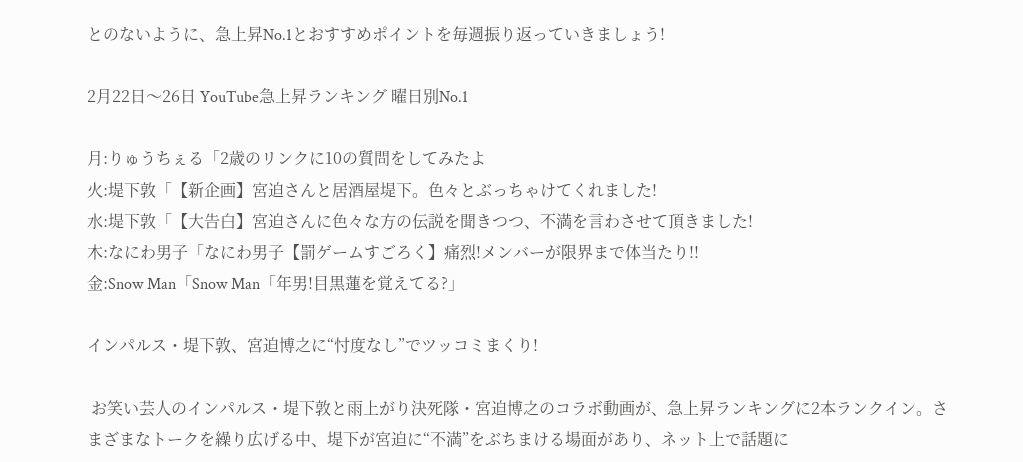とのないように、急上昇No.1とおすすめポイントを毎週振り返っていきましょう!

2月22日〜26日 YouTube急上昇ランキング 曜日別No.1

月:りゅうちぇる「2歳のリンクに10の質問をしてみたよ
火:堤下敦「【新企画】宮迫さんと居酒屋堤下。色々とぶっちゃけてくれました!
水:堤下敦「【大告白】宮迫さんに色々な方の伝説を聞きつつ、不満を言わさせて頂きました!
木:なにわ男子「なにわ男子【罰ゲームすごろく】痛烈!メンバーが限界まで体当たり!!
金:Snow Man「Snow Man「年男!目黒蓮を覚えてる?」

インパルス・堤下敦、宮迫博之に“忖度なし”でツッコミまくり!

 お笑い芸人のインパルス・堤下敦と雨上がり決死隊・宮迫博之のコラボ動画が、急上昇ランキングに2本ランクイン。さまざまなトークを繰り広げる中、堤下が宮迫に“不満”をぶちまける場面があり、ネット上で話題に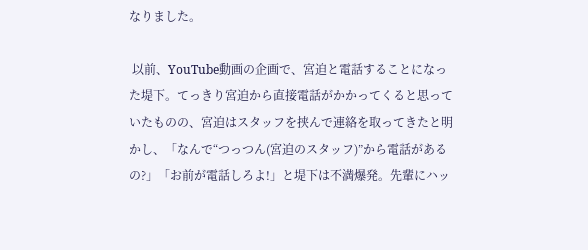なりました。

 以前、YouTube動画の企画で、宮迫と電話することになった堤下。てっきり宮迫から直接電話がかかってくると思っていたものの、宮迫はスタッフを挟んで連絡を取ってきたと明かし、「なんで“つっつん(宮迫のスタッフ)”から電話があるの?」「お前が電話しろよ!」と堤下は不満爆発。先輩にハッ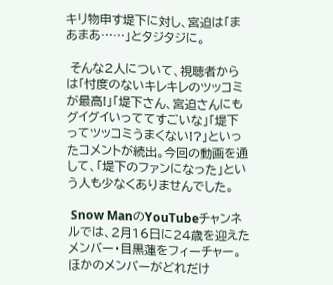キリ物申す堤下に対し、宮迫は「まあまあ……」とタジタジに。

 そんな2人について、視聴者からは「忖度のないキレキレのツッコミが最高!」「堤下さん、宮迫さんにもグイグイいっててすごいな」「堤下ってツッコミうまくない!?」といったコメントが続出。今回の動画を通して、「堤下のファンになった」という人も少なくありませんでした。

 Snow ManのYouTubeチャンネルでは、2月16日に24歳を迎えたメンバー・目黒蓮をフィーチャー。ほかのメンバーがどれだけ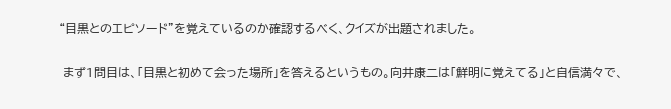“目黒とのエピソード”を覚えているのか確認するべく、クイズが出題されました。

 まず1問目は、「目黒と初めて会った場所」を答えるというもの。向井康二は「鮮明に覚えてる」と自信満々で、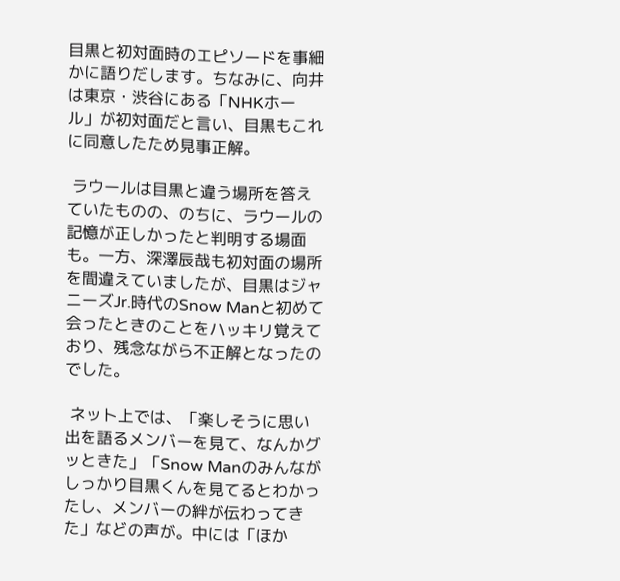目黒と初対面時のエピソードを事細かに語りだします。ちなみに、向井は東京・渋谷にある「NHKホール」が初対面だと言い、目黒もこれに同意したため見事正解。

 ラウールは目黒と違う場所を答えていたものの、のちに、ラウールの記憶が正しかったと判明する場面も。一方、深澤辰哉も初対面の場所を間違えていましたが、目黒はジャニーズJr.時代のSnow Manと初めて会ったときのことをハッキリ覚えており、残念ながら不正解となったのでした。

 ネット上では、「楽しそうに思い出を語るメンバーを見て、なんかグッときた」「Snow Manのみんながしっかり目黒くんを見てるとわかったし、メンバーの絆が伝わってきた」などの声が。中には「ほか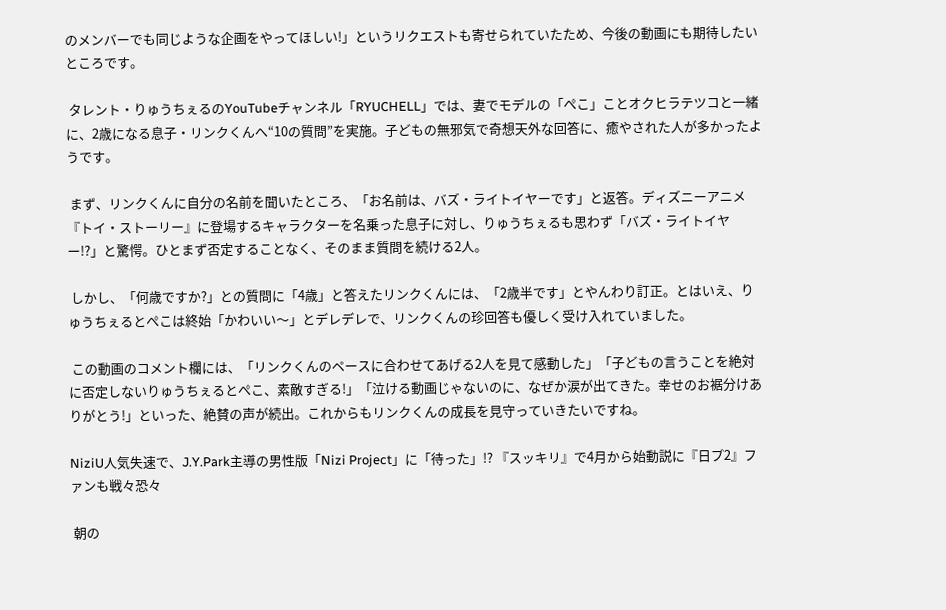のメンバーでも同じような企画をやってほしい!」というリクエストも寄せられていたため、今後の動画にも期待したいところです。

 タレント・りゅうちぇるのYouTubeチャンネル「RYUCHELL」では、妻でモデルの「ぺこ」ことオクヒラテツコと一緒に、2歳になる息子・リンクくんへ“10の質問”を実施。子どもの無邪気で奇想天外な回答に、癒やされた人が多かったようです。

 まず、リンクくんに自分の名前を聞いたところ、「お名前は、バズ・ライトイヤーです」と返答。ディズニーアニメ『トイ・ストーリー』に登場するキャラクターを名乗った息子に対し、りゅうちぇるも思わず「バズ・ライトイヤー!?」と驚愕。ひとまず否定することなく、そのまま質問を続ける2人。

 しかし、「何歳ですか?」との質問に「4歳」と答えたリンクくんには、「2歳半です」とやんわり訂正。とはいえ、りゅうちぇるとぺこは終始「かわいい〜」とデレデレで、リンクくんの珍回答も優しく受け入れていました。

 この動画のコメント欄には、「リンクくんのペースに合わせてあげる2人を見て感動した」「子どもの言うことを絶対に否定しないりゅうちぇるとぺこ、素敵すぎる!」「泣ける動画じゃないのに、なぜか涙が出てきた。幸せのお裾分けありがとう!」といった、絶賛の声が続出。これからもリンクくんの成長を見守っていきたいですね。

NiziU人気失速で、J.Y.Park主導の男性版「Nizi Project」に「待った」!? 『スッキリ』で4月から始動説に『日プ2』ファンも戦々恐々

 朝の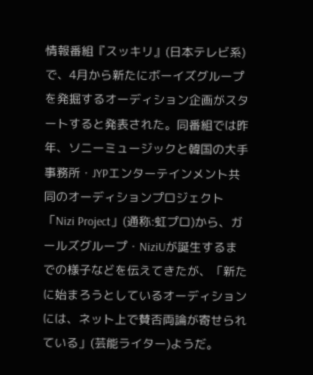情報番組『スッキリ』(日本テレビ系)で、4月から新たにボーイズグループを発掘するオーディション企画がスタートすると発表された。同番組では昨年、ソニーミュージックと韓国の大手事務所・JYPエンターテインメント共同のオーディションプロジェクト「Nizi Project」(通称:虹プロ)から、ガールズグループ・NiziUが誕生するまでの様子などを伝えてきたが、「新たに始まろうとしているオーディションには、ネット上で賛否両論が寄せられている」(芸能ライター)ようだ。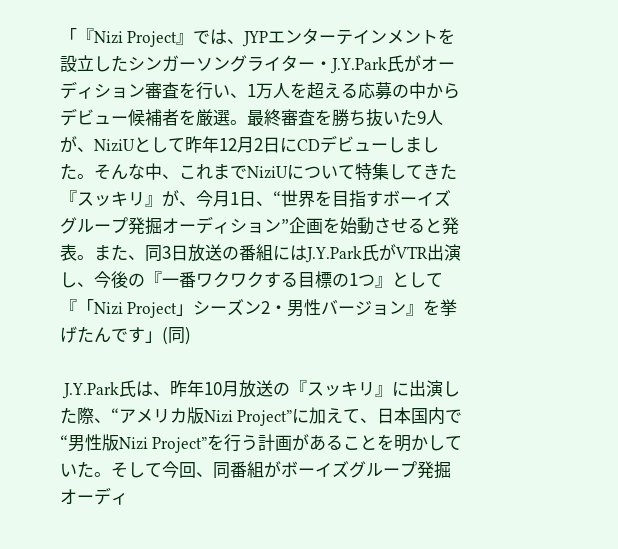「『Nizi Project』では、JYPエンターテインメントを設立したシンガーソングライター・J.Y.Park氏がオーディション審査を行い、1万人を超える応募の中からデビュー候補者を厳選。最終審査を勝ち抜いた9人が、NiziUとして昨年12月2日にCDデビューしました。そんな中、これまでNiziUについて特集してきた『スッキリ』が、今月1日、“世界を目指すボーイズグループ発掘オーディション”企画を始動させると発表。また、同3日放送の番組にはJ.Y.Park氏がVTR出演し、今後の『一番ワクワクする目標の1つ』として『「Nizi Project」シーズン2・男性バージョン』を挙げたんです」(同)

 J.Y.Park氏は、昨年10月放送の『スッキリ』に出演した際、“アメリカ版Nizi Project”に加えて、日本国内で“男性版Nizi Project”を行う計画があることを明かしていた。そして今回、同番組がボーイズグループ発掘オーディ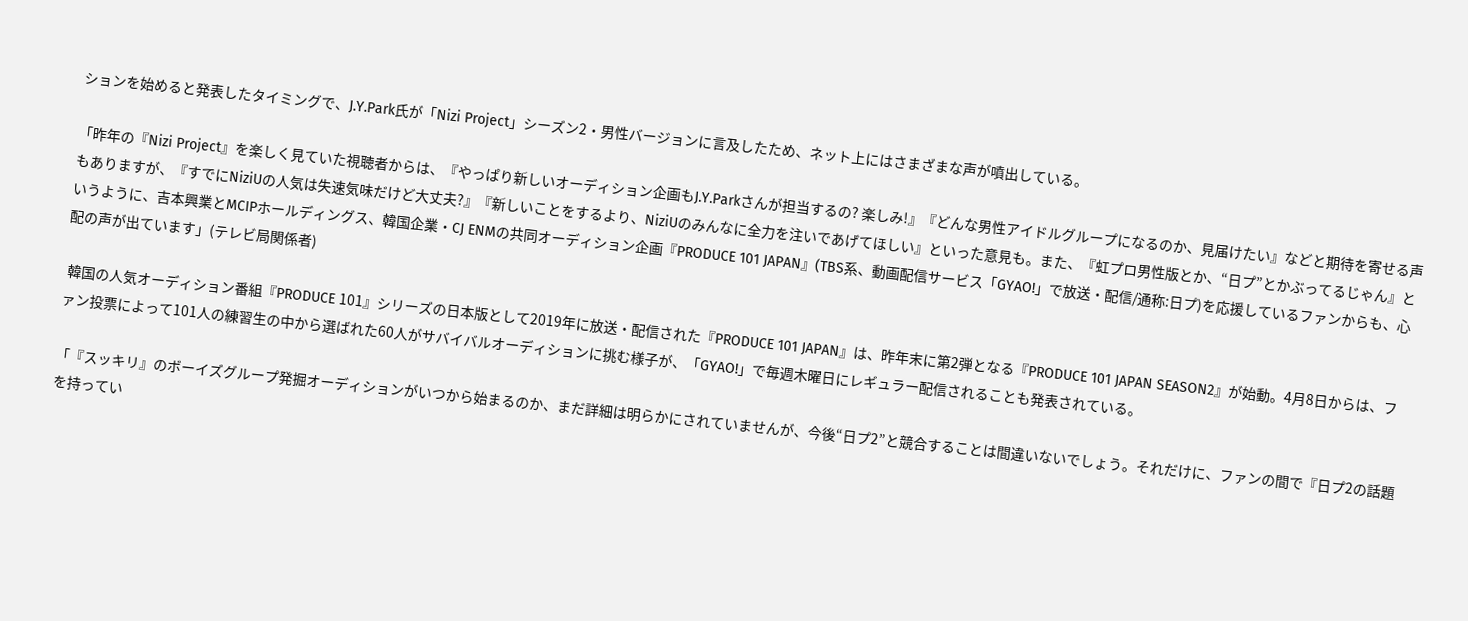ションを始めると発表したタイミングで、J.Y.Park氏が「Nizi Project」シーズン2・男性バージョンに言及したため、ネット上にはさまざまな声が噴出している。

「昨年の『Nizi Project』を楽しく見ていた視聴者からは、『やっぱり新しいオーディション企画もJ.Y.Parkさんが担当するの? 楽しみ!』『どんな男性アイドルグループになるのか、見届けたい』などと期待を寄せる声もありますが、『すでにNiziUの人気は失速気味だけど大丈夫?』『新しいことをするより、NiziUのみんなに全力を注いであげてほしい』といった意見も。また、『虹プロ男性版とか、“日プ”とかぶってるじゃん』というように、吉本興業とMCIPホールディングス、韓国企業・CJ ENMの共同オーディション企画『PRODUCE 101 JAPAN』(TBS系、動画配信サービス「GYAO!」で放送・配信/通称:日プ)を応援しているファンからも、心配の声が出ています」(テレビ局関係者)

 韓国の人気オーディション番組『PRODUCE 101』シリーズの日本版として2019年に放送・配信された『PRODUCE 101 JAPAN』は、昨年末に第2弾となる『PRODUCE 101 JAPAN SEASON2』が始動。4月8日からは、ファン投票によって101人の練習生の中から選ばれた60人がサバイバルオーディションに挑む様子が、「GYAO!」で毎週木曜日にレギュラー配信されることも発表されている。

「『スッキリ』のボーイズグループ発掘オーディションがいつから始まるのか、まだ詳細は明らかにされていませんが、今後“日プ2”と競合することは間違いないでしょう。それだけに、ファンの間で『日プ2の話題を持ってい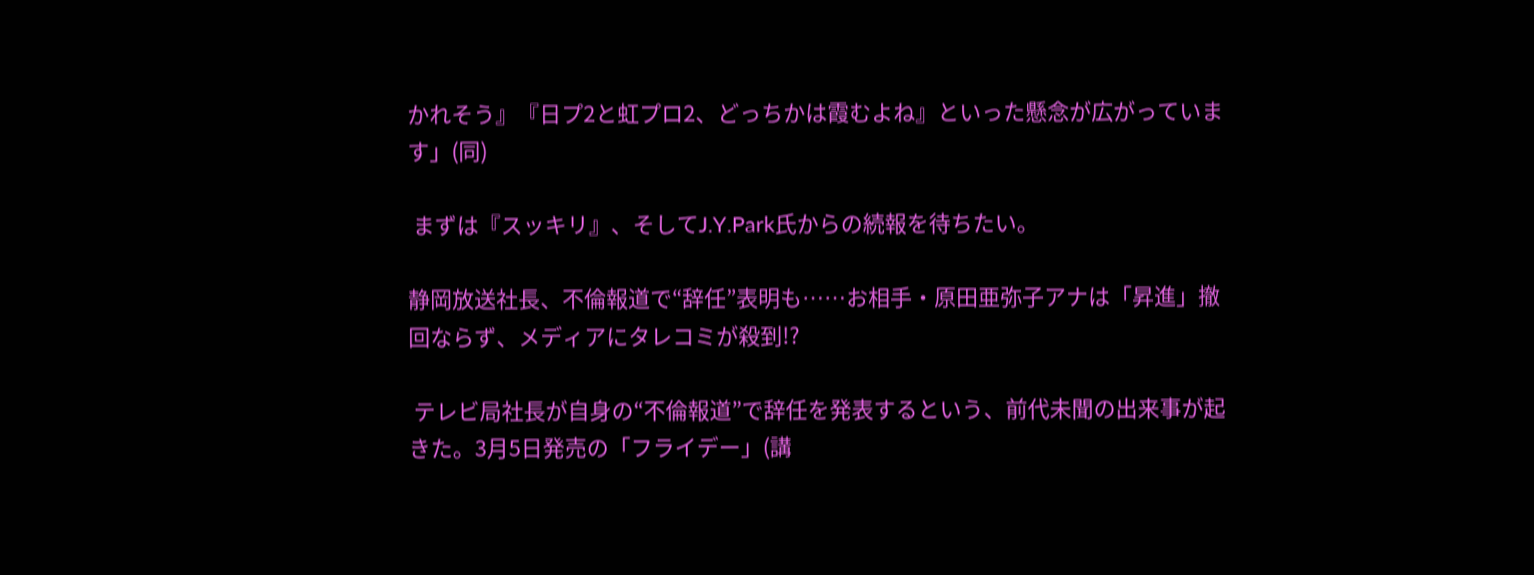かれそう』『日プ2と虹プロ2、どっちかは霞むよね』といった懸念が広がっています」(同)

 まずは『スッキリ』、そしてJ.Y.Park氏からの続報を待ちたい。

静岡放送社長、不倫報道で“辞任”表明も……お相手・原田亜弥子アナは「昇進」撤回ならず、メディアにタレコミが殺到!?

 テレビ局社長が自身の“不倫報道”で辞任を発表するという、前代未聞の出来事が起きた。3月5日発売の「フライデー」(講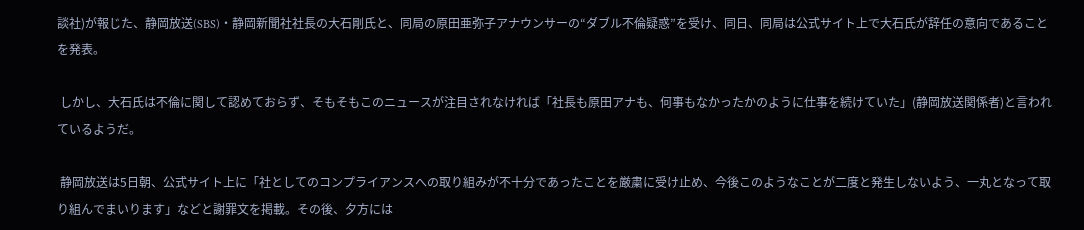談社)が報じた、静岡放送(SBS)・静岡新聞社社長の大石剛氏と、同局の原田亜弥子アナウンサーの“ダブル不倫疑惑”を受け、同日、同局は公式サイト上で大石氏が辞任の意向であることを発表。

 しかし、大石氏は不倫に関して認めておらず、そもそもこのニュースが注目されなければ「社長も原田アナも、何事もなかったかのように仕事を続けていた」(静岡放送関係者)と言われているようだ。

 静岡放送は5日朝、公式サイト上に「社としてのコンプライアンスへの取り組みが不十分であったことを厳粛に受け止め、今後このようなことが二度と発生しないよう、一丸となって取り組んでまいります」などと謝罪文を掲載。その後、夕方には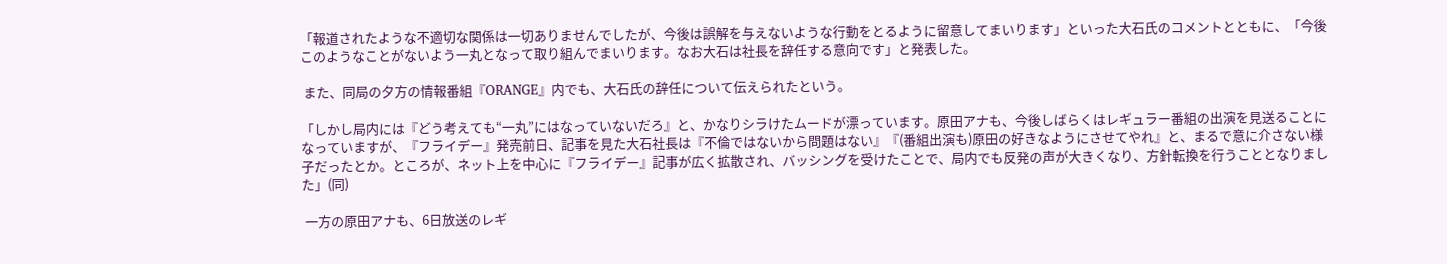「報道されたような不適切な関係は一切ありませんでしたが、今後は誤解を与えないような行動をとるように留意してまいります」といった大石氏のコメントとともに、「今後このようなことがないよう一丸となって取り組んでまいります。なお大石は社長を辞任する意向です」と発表した。

 また、同局の夕方の情報番組『ORANGE』内でも、大石氏の辞任について伝えられたという。

「しかし局内には『どう考えても“一丸”にはなっていないだろ』と、かなりシラけたムードが漂っています。原田アナも、今後しばらくはレギュラー番組の出演を見送ることになっていますが、『フライデー』発売前日、記事を見た大石社長は『不倫ではないから問題はない』『(番組出演も)原田の好きなようにさせてやれ』と、まるで意に介さない様子だったとか。ところが、ネット上を中心に『フライデー』記事が広く拡散され、バッシングを受けたことで、局内でも反発の声が大きくなり、方針転換を行うこととなりました」(同)

 一方の原田アナも、6日放送のレギ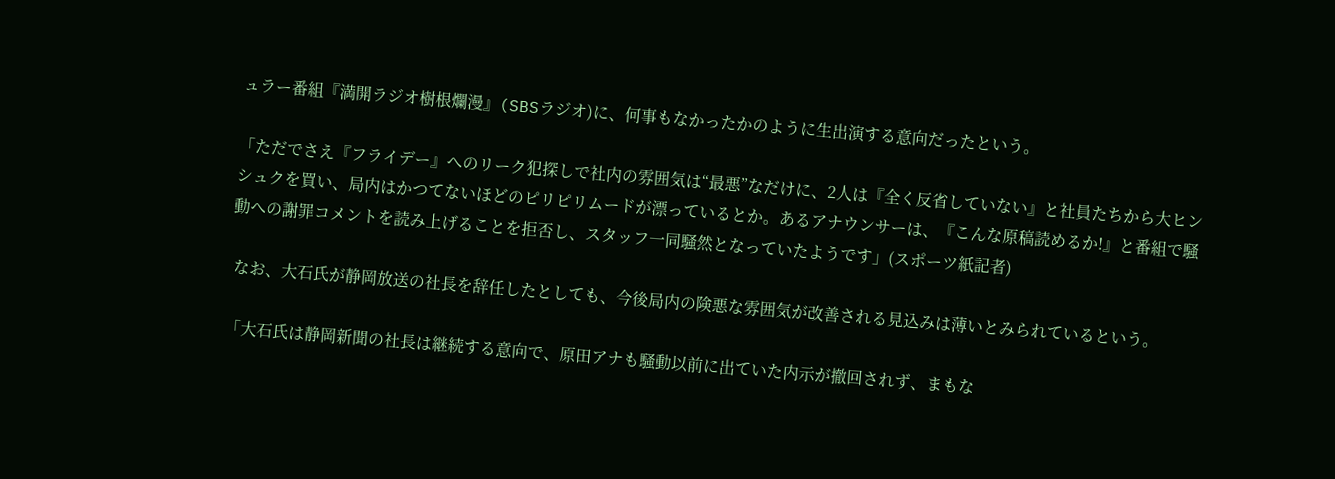ュラー番組『満開ラジオ樹根爛漫』(SBSラジオ)に、何事もなかったかのように生出演する意向だったという。

「ただでさえ『フライデー』へのリーク犯探しで社内の雰囲気は“最悪”なだけに、2人は『全く反省していない』と社員たちから大ヒンシュクを買い、局内はかつてないほどのピリピリムードが漂っているとか。あるアナウンサーは、『こんな原稿読めるか!』と番組で騒動への謝罪コメントを読み上げることを拒否し、スタッフ一同騒然となっていたようです」(スポーツ紙記者)

 なお、大石氏が静岡放送の社長を辞任したとしても、今後局内の険悪な雰囲気が改善される見込みは薄いとみられているという。

「大石氏は静岡新聞の社長は継続する意向で、原田アナも騒動以前に出ていた内示が撤回されず、まもな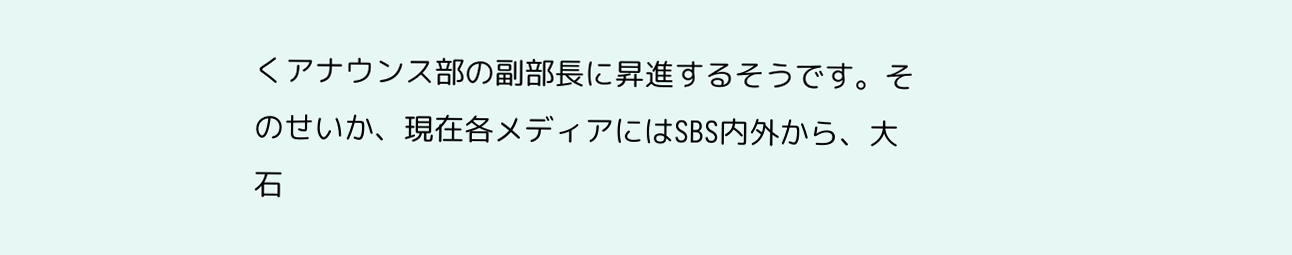くアナウンス部の副部長に昇進するそうです。そのせいか、現在各メディアにはSBS内外から、大石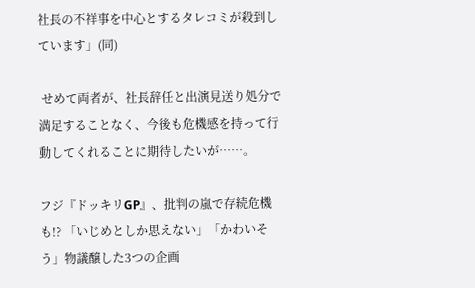社長の不祥事を中心とするタレコミが殺到しています」(同)

 せめて両者が、社長辞任と出演見送り処分で満足することなく、今後も危機感を持って行動してくれることに期待したいが……。

フジ『ドッキリGP』、批判の嵐で存続危機も!? 「いじめとしか思えない」「かわいそう」物議醸した3つの企画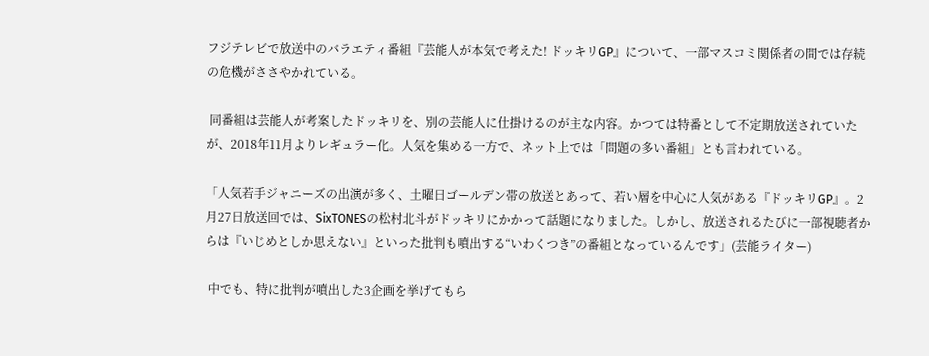フジテレビで放送中のバラエティ番組『芸能人が本気で考えた! ドッキリGP』について、一部マスコミ関係者の間では存続の危機がささやかれている。

 同番組は芸能人が考案したドッキリを、別の芸能人に仕掛けるのが主な内容。かつては特番として不定期放送されていたが、2018年11月よりレギュラー化。人気を集める一方で、ネット上では「問題の多い番組」とも言われている。

「人気若手ジャニーズの出演が多く、土曜日ゴールデン帯の放送とあって、若い層を中心に人気がある『ドッキリGP』。2月27日放送回では、SixTONESの松村北斗がドッキリにかかって話題になりました。しかし、放送されるたびに一部視聴者からは『いじめとしか思えない』といった批判も噴出する“いわくつき”の番組となっているんです」(芸能ライター)

 中でも、特に批判が噴出した3企画を挙げてもら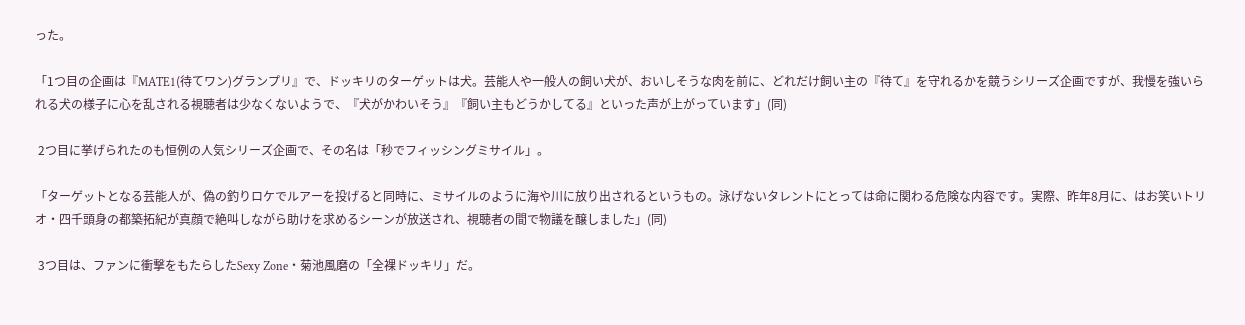った。

「1つ目の企画は『MATE1(待てワン)グランプリ』で、ドッキリのターゲットは犬。芸能人や一般人の飼い犬が、おいしそうな肉を前に、どれだけ飼い主の『待て』を守れるかを競うシリーズ企画ですが、我慢を強いられる犬の様子に心を乱される視聴者は少なくないようで、『犬がかわいそう』『飼い主もどうかしてる』といった声が上がっています」(同)

 2つ目に挙げられたのも恒例の人気シリーズ企画で、その名は「秒でフィッシングミサイル」。

「ターゲットとなる芸能人が、偽の釣りロケでルアーを投げると同時に、ミサイルのように海や川に放り出されるというもの。泳げないタレントにとっては命に関わる危険な内容です。実際、昨年8月に、はお笑いトリオ・四千頭身の都築拓紀が真顔で絶叫しながら助けを求めるシーンが放送され、視聴者の間で物議を醸しました」(同)

 3つ目は、ファンに衝撃をもたらしたSexy Zone・菊池風磨の「全裸ドッキリ」だ。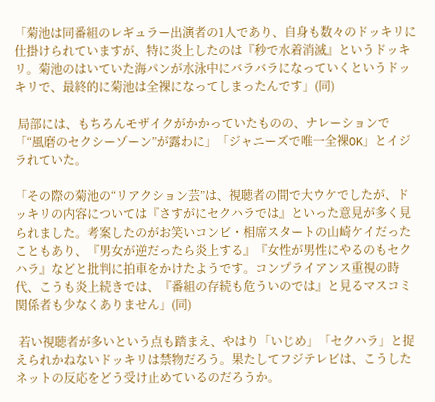「菊池は同番組のレギュラー出演者の1人であり、自身も数々のドッキリに仕掛けられていますが、特に炎上したのは『秒で水着消滅』というドッキリ。菊池のはいていた海パンが水泳中にバラバラになっていくというドッキリで、最終的に菊池は全裸になってしまったんです」(同)

 局部には、もちろんモザイクがかかっていたものの、ナレーションで「“風磨のセクシーゾーン”が露わに」「ジャニーズで唯一全裸OK」とイジラれていた。

「その際の菊池の“リアクション芸”は、視聴者の間で大ウケでしたが、ドッキリの内容については『さすがにセクハラでは』といった意見が多く見られました。考案したのがお笑いコンビ・相席スタートの山崎ケイだったこともあり、『男女が逆だったら炎上する』『女性が男性にやるのもセクハラ』などと批判に拍車をかけたようです。コンプライアンス重視の時代、こうも炎上続きでは、『番組の存続も危ういのでは』と見るマスコミ関係者も少なくありません」(同)

 若い視聴者が多いという点も踏まえ、やはり「いじめ」「セクハラ」と捉えられかねないドッキリは禁物だろう。果たしてフジテレビは、こうしたネットの反応をどう受け止めているのだろうか。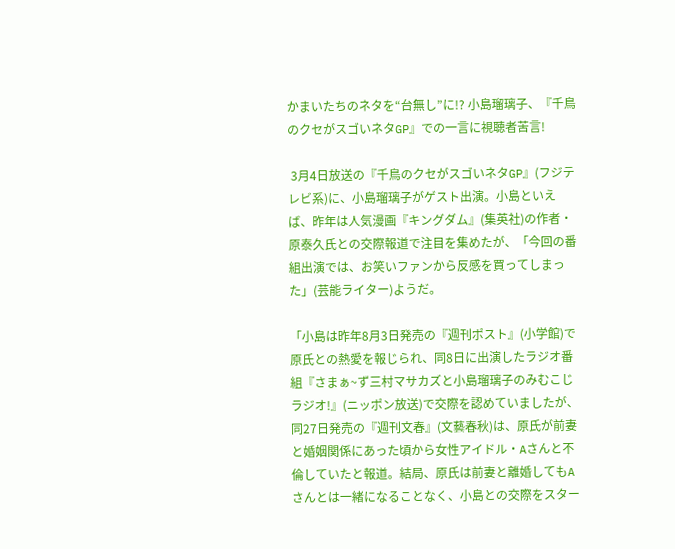かまいたちのネタを“台無し”に!? 小島瑠璃子、『千鳥のクセがスゴいネタGP』での一言に視聴者苦言!

 3月4日放送の『千鳥のクセがスゴいネタGP』(フジテレビ系)に、小島瑠璃子がゲスト出演。小島といえば、昨年は人気漫画『キングダム』(集英社)の作者・原泰久氏との交際報道で注目を集めたが、「今回の番組出演では、お笑いファンから反感を買ってしまった」(芸能ライター)ようだ。

「小島は昨年8月3日発売の『週刊ポスト』(小学館)で原氏との熱愛を報じられ、同8日に出演したラジオ番組『さまぁ~ず三村マサカズと小島瑠璃子のみむこじラジオ!』(ニッポン放送)で交際を認めていましたが、同27日発売の『週刊文春』(文藝春秋)は、原氏が前妻と婚姻関係にあった頃から女性アイドル・Aさんと不倫していたと報道。結局、原氏は前妻と離婚してもAさんとは一緒になることなく、小島との交際をスター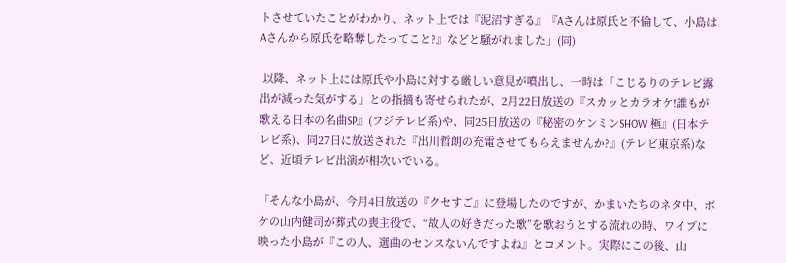トさせていたことがわかり、ネット上では『泥沼すぎる』『Aさんは原氏と不倫して、小島はAさんから原氏を略奪したってこと?』などと騒がれました」(同)

 以降、ネット上には原氏や小島に対する厳しい意見が噴出し、一時は「こじるりのテレビ露出が減った気がする」との指摘も寄せられたが、2月22日放送の『スカッとカラオケ!誰もが歌える日本の名曲SP』(フジテレビ系)や、同25日放送の『秘密のケンミンSHOW 極』(日本テレビ系)、同27日に放送された『出川哲朗の充電させてもらえませんか?』(テレビ東京系)など、近頃テレビ出演が相次いでいる。

「そんな小島が、今月4日放送の『クセすご』に登場したのですが、かまいたちのネタ中、ボケの山内健司が葬式の喪主役で、“故人の好きだった歌”を歌おうとする流れの時、ワイプに映った小島が『この人、選曲のセンスないんですよね』とコメント。実際にこの後、山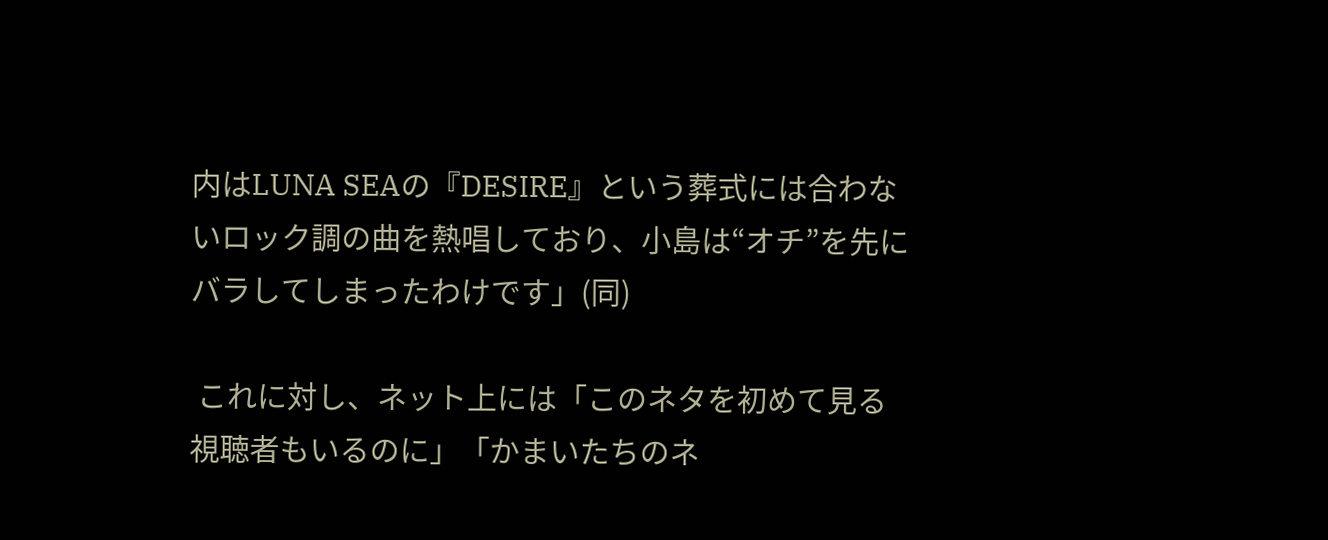内はLUNA SEAの『DESIRE』という葬式には合わないロック調の曲を熱唱しており、小島は“オチ”を先にバラしてしまったわけです」(同)

 これに対し、ネット上には「このネタを初めて見る視聴者もいるのに」「かまいたちのネ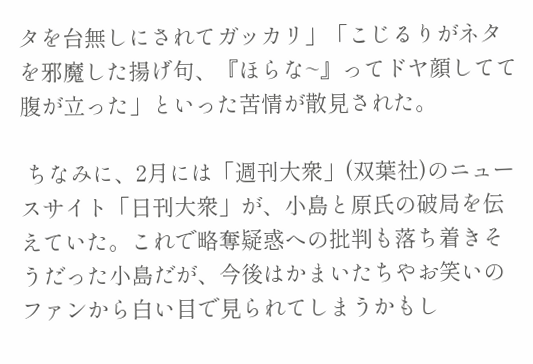タを台無しにされてガッカリ」「こじるりがネタを邪魔した揚げ句、『ほらな~』ってドヤ顔してて腹が立った」といった苦情が散見された。

 ちなみに、2月には「週刊大衆」(双葉社)のニュースサイト「日刊大衆」が、小島と原氏の破局を伝えていた。これで略奪疑惑への批判も落ち着きそうだった小島だが、今後はかまいたちやお笑いのファンから白い目で見られてしまうかもし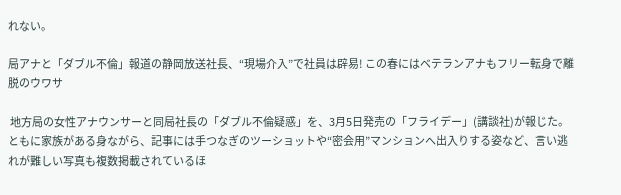れない。

局アナと「ダブル不倫」報道の静岡放送社長、“現場介入”で社員は辟易! この春にはベテランアナもフリー転身で離脱のウワサ

 地方局の女性アナウンサーと同局社長の「ダブル不倫疑惑」を、3月5日発売の「フライデー」(講談社)が報じた。ともに家族がある身ながら、記事には手つなぎのツーショットや“密会用”マンションへ出入りする姿など、言い逃れが難しい写真も複数掲載されているほ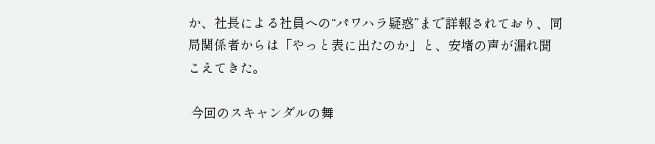か、社長による社員への“パワハラ疑惑”まで詳報されており、同局関係者からは「やっと表に出たのか」と、安堵の声が漏れ聞こえてきた。

 今回のスキャンダルの舞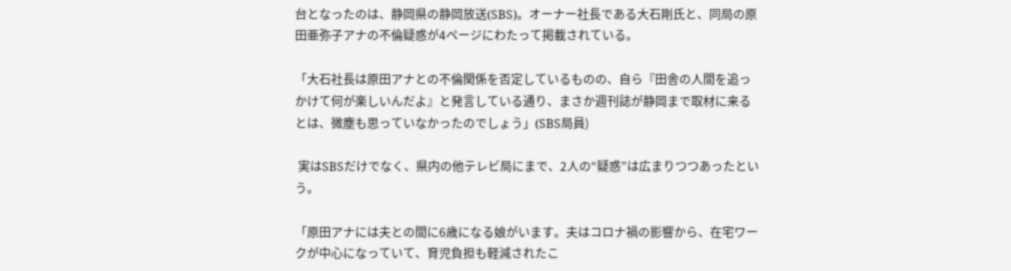台となったのは、静岡県の静岡放送(SBS)。オーナー社長である大石剛氏と、同局の原田亜弥子アナの不倫疑惑が4ページにわたって掲載されている。

「大石社長は原田アナとの不倫関係を否定しているものの、自ら『田舎の人間を追っかけて何が楽しいんだよ』と発言している通り、まさか週刊誌が静岡まで取材に来るとは、微塵も思っていなかったのでしょう」(SBS局員)

 実はSBSだけでなく、県内の他テレビ局にまで、2人の“疑惑”は広まりつつあったという。

「原田アナには夫との間に6歳になる娘がいます。夫はコロナ禍の影響から、在宅ワークが中心になっていて、育児負担も軽減されたこ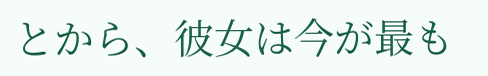とから、彼女は今が最も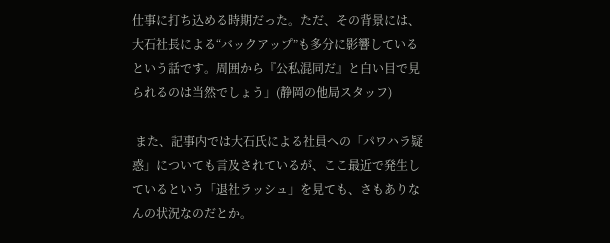仕事に打ち込める時期だった。ただ、その背景には、大石社長による“バックアップ”も多分に影響しているという話です。周囲から『公私混同だ』と白い目で見られるのは当然でしょう」(静岡の他局スタッフ)

 また、記事内では大石氏による社員への「パワハラ疑惑」についても言及されているが、ここ最近で発生しているという「退社ラッシュ」を見ても、さもありなんの状況なのだとか。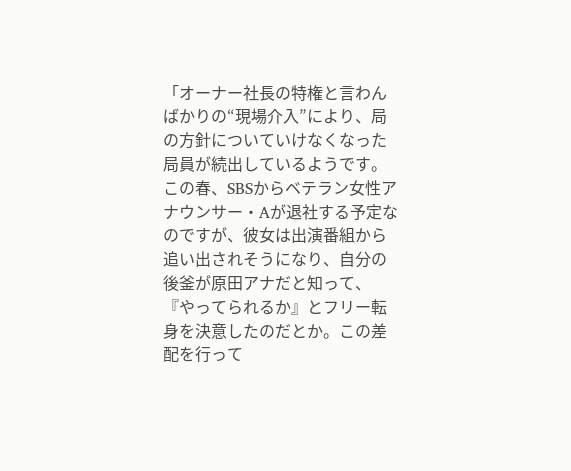「オーナー社長の特権と言わんばかりの“現場介入”により、局の方針についていけなくなった局員が続出しているようです。この春、SBSからベテラン女性アナウンサー・Aが退社する予定なのですが、彼女は出演番組から追い出されそうになり、自分の後釜が原田アナだと知って、『やってられるか』とフリー転身を決意したのだとか。この差配を行って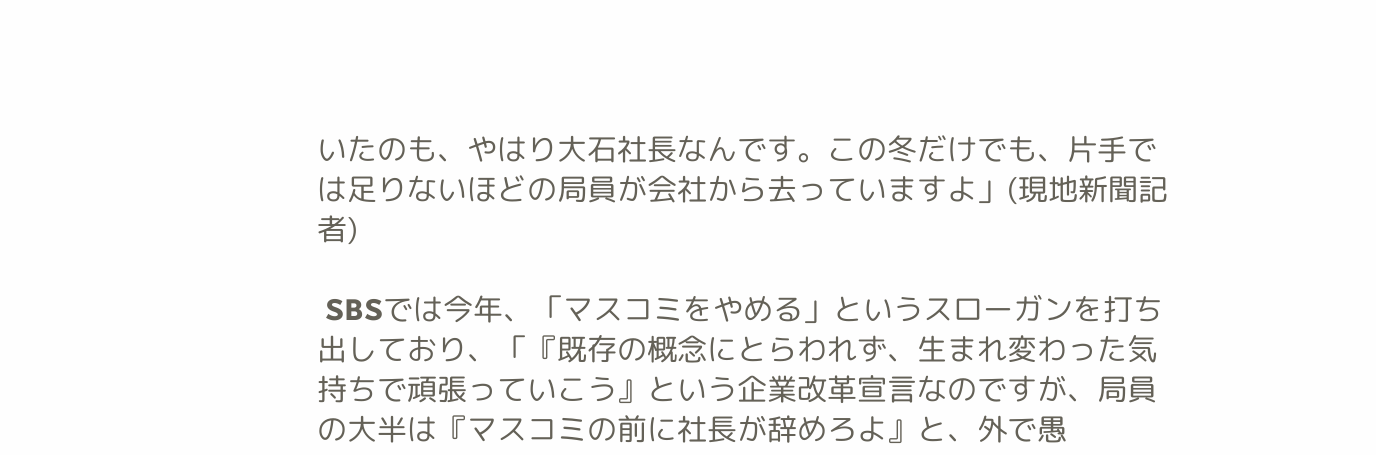いたのも、やはり大石社長なんです。この冬だけでも、片手では足りないほどの局員が会社から去っていますよ」(現地新聞記者)

 SBSでは今年、「マスコミをやめる」というスローガンを打ち出しており、「『既存の概念にとらわれず、生まれ変わった気持ちで頑張っていこう』という企業改革宣言なのですが、局員の大半は『マスコミの前に社長が辞めろよ』と、外で愚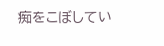痴をこぼしてい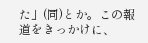た」(同)とか。この報道をきっかけに、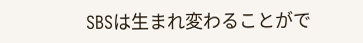SBSは生まれ変わることがで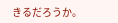きるだろうか。